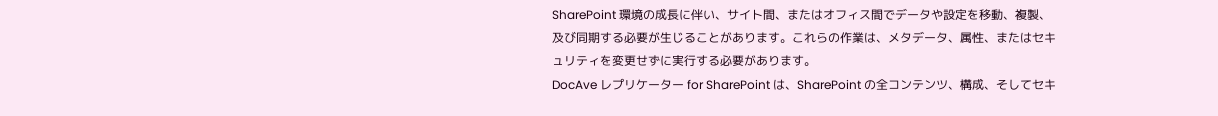SharePoint 環境の成長に伴い、サイト間、またはオフィス間でデータや設定を移動、複製、及び同期する必要が生じることがあります。これらの作業は、メタデータ、属性、またはセキュリティを変更せずに実行する必要があります。
DocAve レプリケーター for SharePoint は、SharePoint の全コンテンツ、構成、そしてセキ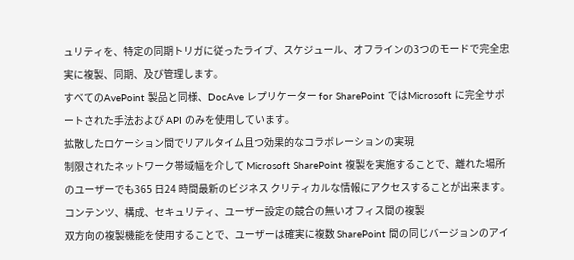ュリティを、特定の同期トリガに従ったライブ、スケジュール、オフラインの3つのモードで完全忠実に複製、同期、及び管理します。
すべてのAvePoint 製品と同様、DocAve レプリケーター for SharePoint ではMicrosoft に完全サポートされた手法および API のみを使用しています。
拡散したロケーション間でリアルタイム且つ効果的なコラボレーションの実現
制限されたネットワーク帯域幅を介して Microsoft SharePoint 複製を実施することで、離れた場所のユーザーでも365 日24 時間最新のビジネス クリティカルな情報にアクセスすることが出来ます。
コンテンツ、構成、セキュリティ、ユーザー設定の競合の無いオフィス間の複製
双方向の複製機能を使用することで、ユーザーは確実に複数 SharePoint 間の同じバージョンのアイ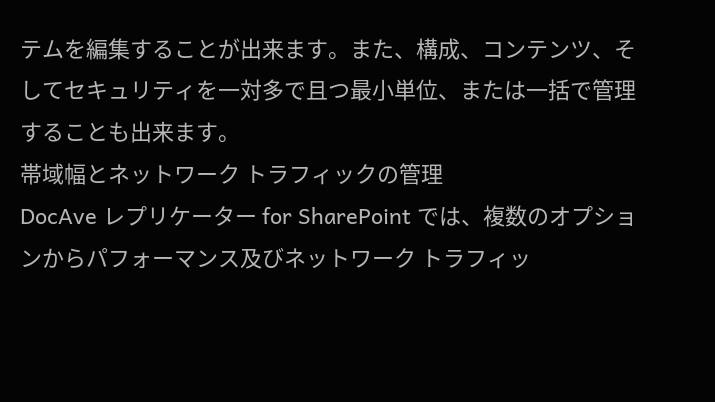テムを編集することが出来ます。また、構成、コンテンツ、そしてセキュリティを一対多で且つ最小単位、または一括で管理することも出来ます。
帯域幅とネットワーク トラフィックの管理
DocAve レプリケーター for SharePoint では、複数のオプションからパフォーマンス及びネットワーク トラフィッ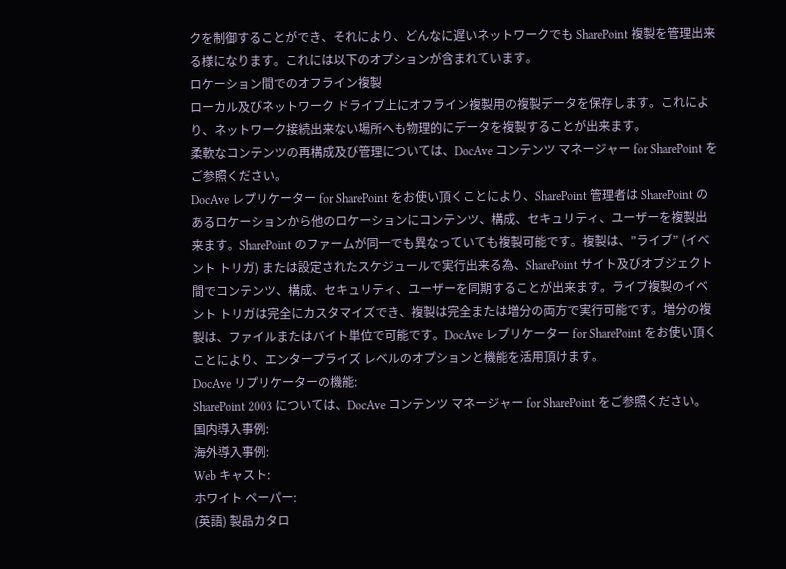クを制御することができ、それにより、どんなに遅いネットワークでも SharePoint 複製を管理出来る様になります。これには以下のオプションが含まれています。
ロケーション間でのオフライン複製
ローカル及びネットワーク ドライブ上にオフライン複製用の複製データを保存します。これにより、ネットワーク接続出来ない場所へも物理的にデータを複製することが出来ます。
柔軟なコンテンツの再構成及び管理については、DocAve コンテンツ マネージャー for SharePoint をご参照ください。
DocAve レプリケーター for SharePoint をお使い頂くことにより、SharePoint 管理者は SharePoint のあるロケーションから他のロケーションにコンテンツ、構成、セキュリティ、ユーザーを複製出来ます。SharePoint のファームが同一でも異なっていても複製可能です。複製は、”ライブ” (イベント トリガ) または設定されたスケジュールで実行出来る為、SharePoint サイト及びオブジェクト間でコンテンツ、構成、セキュリティ、ユーザーを同期することが出来ます。ライブ複製のイベント トリガは完全にカスタマイズでき、複製は完全または増分の両方で実行可能です。増分の複製は、ファイルまたはバイト単位で可能です。DocAve レプリケーター for SharePoint をお使い頂くことにより、エンタープライズ レベルのオプションと機能を活用頂けます。
DocAve リプリケーターの機能:
SharePoint 2003 については、DocAve コンテンツ マネージャー for SharePoint をご参照ください。
国内導入事例:
海外導入事例:
Web キャスト:
ホワイト ペーパー:
(英語) 製品カタロ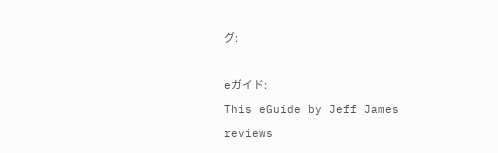グ:

eガイド:
This eGuide by Jeff James reviews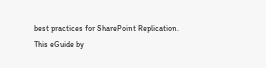best practices for SharePoint Replication.
This eGuide by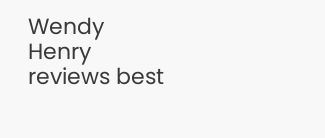Wendy Henry reviews best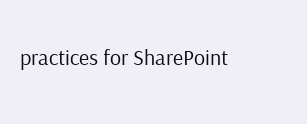practices for SharePoint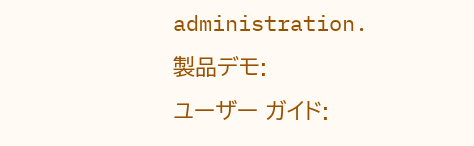administration.
製品デモ:
ユーザー ガイド: